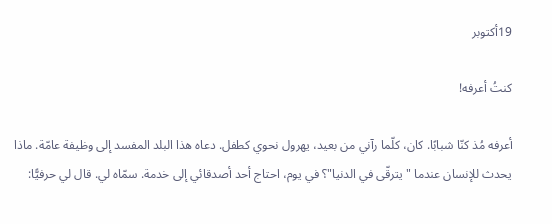19أكتوبر

كنتُ أعرفه!

أعرفه مُذ كنّا شبابًا. كان، كلّما رآني من بعيد، يهرول نحوي كطفل. دعاه هذا البلد المفسد إلى وظيفة عامّة. ماذا يحدث للإنسان عندما "يترقّى في الدنيا"؟ في يوم، احتاج أحد أصدقائي إلى خدمة. سمّاه لي. قال لي حرفيًّا: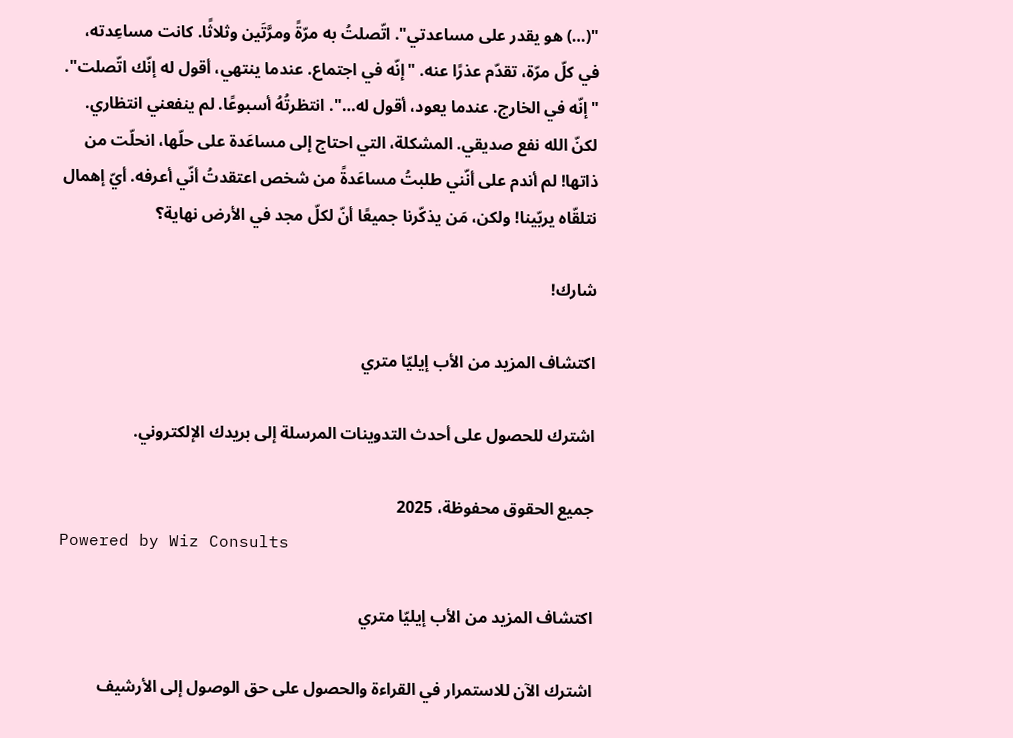"(…) هو يقدر على مساعدتي". اتّصلتُ به مرّةً ومرَّتَين وثلاثًا. كانت مساعِدته، في كلّ مرّة، تقدّم عذرًا عنه. "إنّه في اجتماع. عندما ينتهي، أقول له إنّك اتّصلت". "إنّه في الخارج. عندما يعود، أقول له…". انتظرتُهُ أسبوعًا. لم ينفعني انتظاري. لكنّ الله نفع صديقي. المشكلة، التي احتاج إلى مساعَدة على حلّها، انحلّت من ذاتها! لم أندم على أنّني طلبتُ مساعَدةً من شخص اعتقدتُ أنّي أعرفه. أيّ إهمال نتلقّاه يربّينا! ولكن، مَن يذكّرنا جميعًا أنّ لكلّ مجد في الأرض نهاية؟

شارك!

اكتشاف المزيد من الأب إيليّا متري

اشترك للحصول على أحدث التدوينات المرسلة إلى بريدك الإلكتروني.

جميع الحقوق محفوظة، 2025
Powered by Wiz Consults

اكتشاف المزيد من الأب إيليّا متري

اشترك الآن للاستمرار في القراءة والحصول على حق الوصول إلى الأرشيف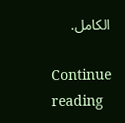الكامل.

Continue reading